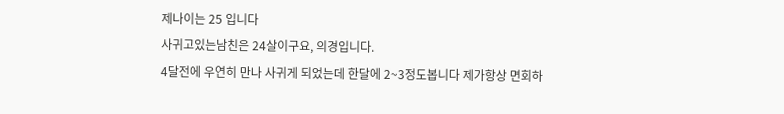제나이는 25 입니다
사귀고있는남친은 24살이구요, 의경입니다.
4달전에 우연히 만나 사귀게 되었는데 한달에 2~3정도봅니다 제가항상 면회하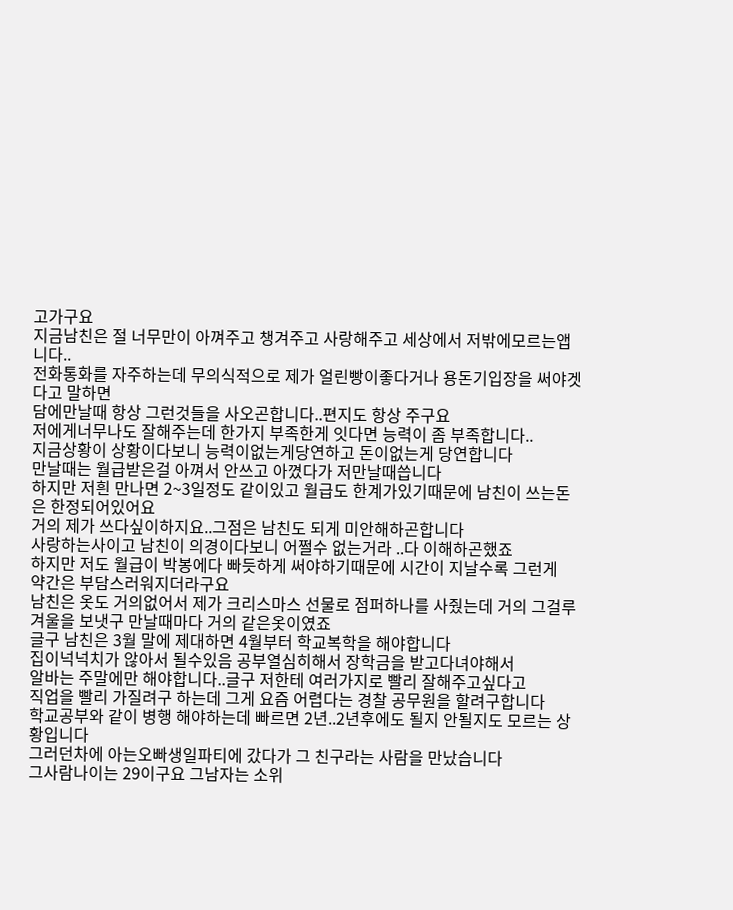고가구요
지금남친은 절 너무만이 아껴주고 챙겨주고 사랑해주고 세상에서 저밖에모르는앱니다..
전화통화를 자주하는데 무의식적으로 제가 얼린빵이좋다거나 용돈기입장을 써야겟다고 말하면
담에만날때 항상 그런것들을 사오곤합니다..편지도 항상 주구요
저에게너무나도 잘해주는데 한가지 부족한게 잇다면 능력이 좀 부족합니다..
지금상황이 상황이다보니 능력이없는게당연하고 돈이없는게 당연합니다
만날때는 월급받은걸 아껴서 안쓰고 아꼈다가 저만날때씁니다
하지만 저흰 만나면 2~3일정도 같이있고 월급도 한계가있기때문에 남친이 쓰는돈은 한정되어있어요
거의 제가 쓰다싶이하지요..그점은 남친도 되게 미안해하곤합니다
사랑하는사이고 남친이 의경이다보니 어쩔수 없는거라 ..다 이해하곤했죠
하지만 저도 월급이 박봉에다 빠듯하게 써야하기때문에 시간이 지날수록 그런게
약간은 부담스러워지더라구요
남친은 옷도 거의없어서 제가 크리스마스 선물로 점퍼하나를 사줬는데 거의 그걸루
겨울을 보냇구 만날때마다 거의 같은옷이였죠
글구 남친은 3월 말에 제대하면 4월부터 학교복학을 해야합니다
집이넉넉치가 않아서 될수있음 공부열심히해서 장학금을 받고다녀야해서
알바는 주말에만 해야합니다..글구 저한테 여러가지로 빨리 잘해주고싶다고
직업을 빨리 가질려구 하는데 그게 요즘 어렵다는 경찰 공무원을 할려구합니다
학교공부와 같이 병행 해야하는데 빠르면 2년..2년후에도 될지 안될지도 모르는 상황입니다
그러던차에 아는오빠생일파티에 갔다가 그 친구라는 사람을 만났습니다
그사람나이는 29이구요 그남자는 소위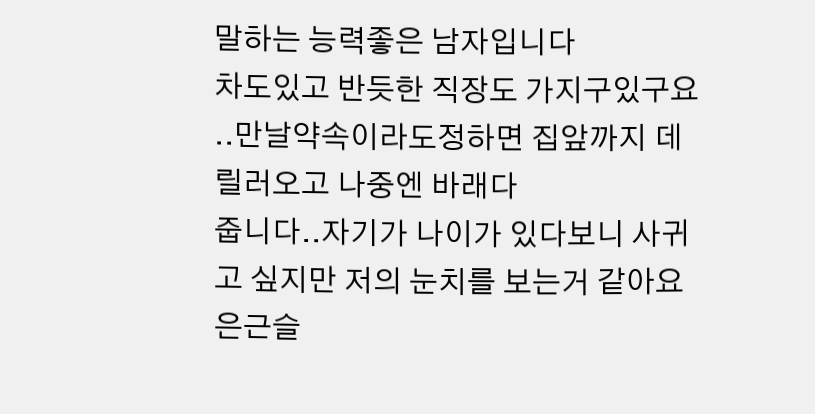말하는 능력좋은 남자입니다
차도있고 반듯한 직장도 가지구있구요 ..만날약속이라도정하면 집앞까지 데릴러오고 나중엔 바래다
줍니다..자기가 나이가 있다보니 사귀고 싶지만 저의 눈치를 보는거 같아요
은근슬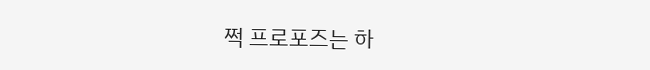쩍 프로포즈는 하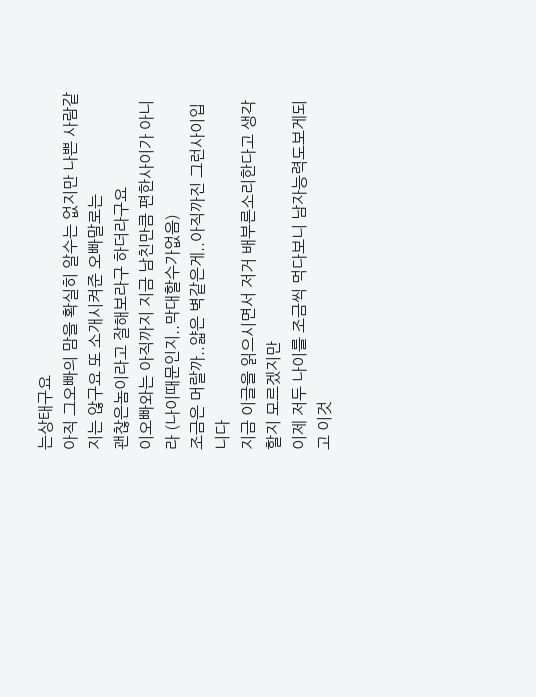는상태구요
아직 그오빠의 맘을 확실히 알수는 없지만 나쁜 사람같지는 않구요 또 소개시켜준 오빠말로는
괜찮은놈이라고 잘해보라구 하더라구요
이오빠와는 아직까지 지금 남친만큼 편한사이가 아니라 (나이때문인지..막대할수가없음)
조금은 머랄까..얇은 벽같은게..아직까진 그런사이입니다
지금 이글을 읽으시면서 저거 배부른소리한다고 생각할지 모르겠지만
이제 저두 나이를 조금씩 먹다보니 남자능력도보게되고 이것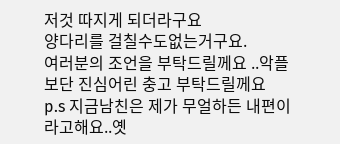저것 따지게 되더라구요
양다리를 걸칠수도없는거구요.
여러분의 조언을 부탁드릴께요 ..악플보단 진심어린 충고 부탁드릴께요
p.s 지금남친은 제가 무얼하든 내편이라고해요..옛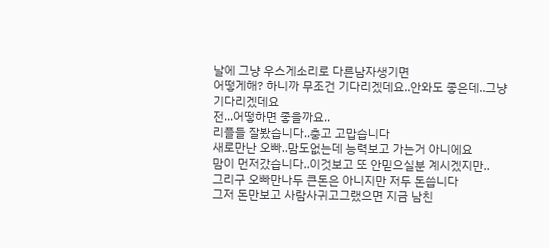날에 그냥 우스게소리로 다른남자생기면
어떻게해? 하니까 무조건 기다리겠데요..안와도 좋은데..그냥 기다리겠데요
전...어떻하면 좋을까요..
리플들 잘봤습니다..충고 고맙습니다
새로만난 오빠..맘도없는데 능력보고 가는거 아니에요
맘이 먼저갔습니다..이것보고 또 안믿으실분 계시겠지만..
그리구 오빠만나두 큰돈은 아니지만 저두 돈씁니다
그저 돈만보고 사람사귀고그랬으면 지금 남친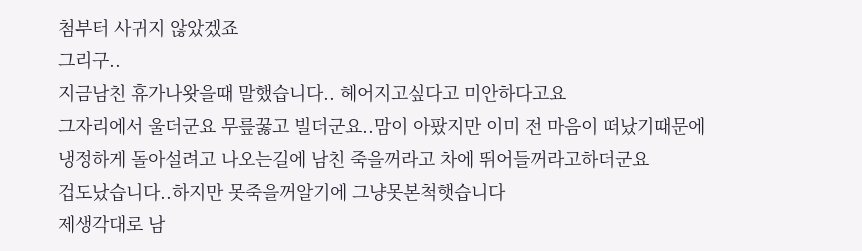첨부터 사귀지 않았겠죠
그리구..
지금남친 휴가나왓을때 말했습니다.. 헤어지고싶다고 미안하다고요
그자리에서 울더군요 무릎꿇고 빌더군요..맘이 아팠지만 이미 전 마음이 떠났기때문에
냉정하게 돌아설려고 나오는길에 남친 죽을꺼라고 차에 뛰어들꺼라고하더군요
겁도났습니다..하지만 못죽을꺼알기에 그냥못본척햇습니다
제생각대로 남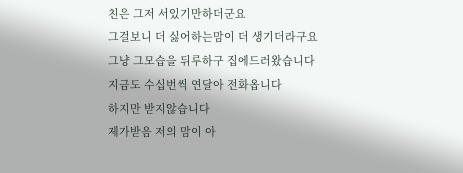친은 그저 서있기만하더군요
그걸보니 더 싫어하는맘이 더 생기더라구요
그냥 그모습을 뒤루하구 집에드러왔습니다
지금도 수십번씩 연달아 전화옵니다
하지만 받지않습니다
제가받음 저의 맘이 아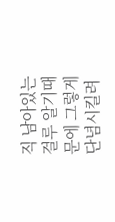직 남아있는걸루 알기때문에 그렇게 단념시킬려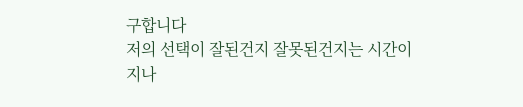구합니다
저의 선택이 잘된건지 잘못된건지는 시간이 지나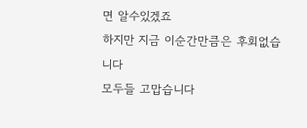면 알수있겠죠
하지만 지금 이순간만큼은 후회없습니다
모두들 고맙습니다